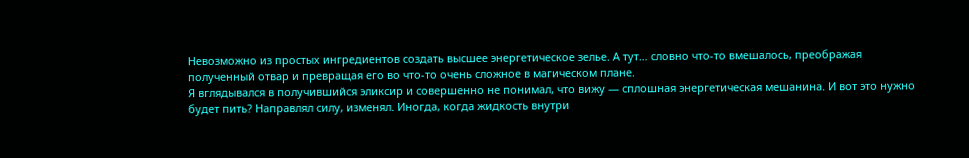Невозможно из простых ингредиентов создать высшее энергетическое зелье. А тут… словно что-то вмешалось, преображая полученный отвар и превращая его во что-то очень сложное в магическом плане.
Я вглядывался в получившийся эликсир и совершенно не понимал, что вижу — сплошная энергетическая мешанина. И вот это нужно будет пить? Направлял силу, изменял. Иногда, когда жидкость внутри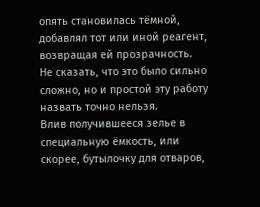опять становилась тёмной, добавлял тот или иной реагент, возвращая ей прозрачность. Не сказать, что это было сильно сложно, но и простой эту работу назвать точно нельзя.
Влив получившееся зелье в специальную ёмкость, или скорее, бутылочку для отваров,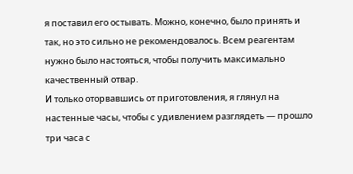я поставил его остывать. Можно, конечно, было принять и так, но это сильно не рекомендовалось. Всем реагентам нужно было настояться, чтобы получить максимально качественный отвар.
И только оторвавшись от приготовления, я глянул на настенные часы, чтобы с удивлением разглядеть — прошло три часа с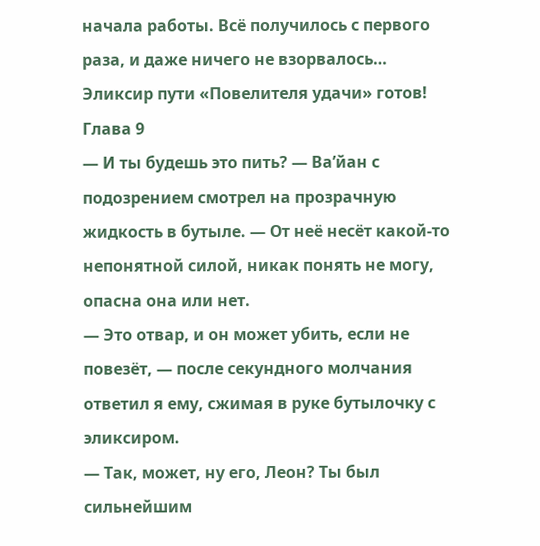начала работы. Всё получилось с первого раза, и даже ничего не взорвалось… Эликсир пути «Повелителя удачи» готов!
Глава 9
— И ты будешь это пить? — Ва’йан с подозрением смотрел на прозрачную жидкость в бутыле. — От неё несёт какой-то непонятной силой, никак понять не могу, опасна она или нет.
— Это отвар, и он может убить, если не повезёт, — после секундного молчания ответил я ему, сжимая в руке бутылочку с эликсиром.
— Так, может, ну его, Леон? Ты был сильнейшим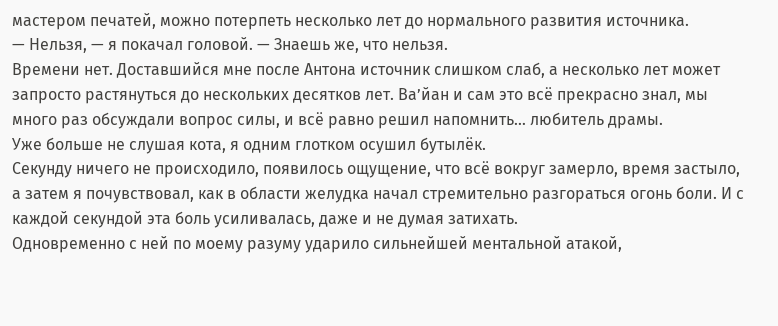мастером печатей, можно потерпеть несколько лет до нормального развития источника.
— Нельзя, — я покачал головой. — Знаешь же, что нельзя.
Времени нет. Доставшийся мне после Антона источник слишком слаб, а несколько лет может запросто растянуться до нескольких десятков лет. Ва’йан и сам это всё прекрасно знал, мы много раз обсуждали вопрос силы, и всё равно решил напомнить… любитель драмы.
Уже больше не слушая кота, я одним глотком осушил бутылёк.
Секунду ничего не происходило, появилось ощущение, что всё вокруг замерло, время застыло, а затем я почувствовал, как в области желудка начал стремительно разгораться огонь боли. И с каждой секундой эта боль усиливалась, даже и не думая затихать.
Одновременно с ней по моему разуму ударило сильнейшей ментальной атакой,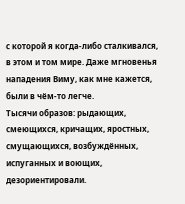с которой я когда-либо сталкивался, в этом и том мире. Даже мгновенья нападения Виму, как мне кажется, были в чём-то легче.
Тысячи образов: рыдающих, смеющихся, кричащих, яростных, смущающихся, возбуждённых, испуганных и воющих, дезориентировали.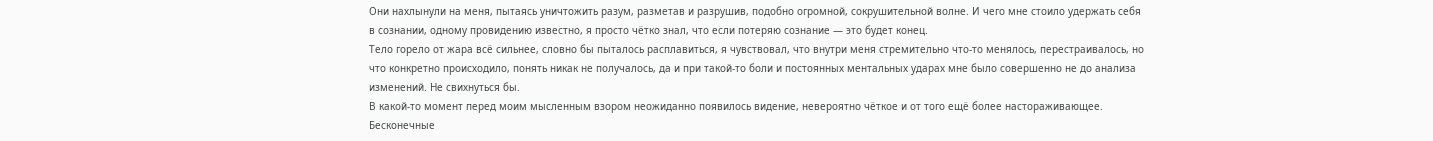Они нахлынули на меня, пытаясь уничтожить разум, разметав и разрушив, подобно огромной, сокрушительной волне. И чего мне стоило удержать себя в сознании, одному провидению известно, я просто чётко знал, что если потеряю сознание — это будет конец.
Тело горело от жара всё сильнее, словно бы пыталось расплавиться, я чувствовал, что внутри меня стремительно что-то менялось, перестраивалось, но что конкретно происходило, понять никак не получалось, да и при такой-то боли и постоянных ментальных ударах мне было совершенно не до анализа изменений. Не свихнуться бы.
В какой-то момент перед моим мысленным взором неожиданно появилось видение, невероятно чёткое и от того ещё более настораживающее. Бесконечные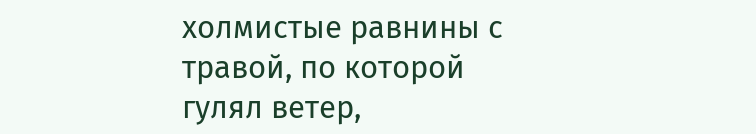холмистые равнины с травой, по которой гулял ветер,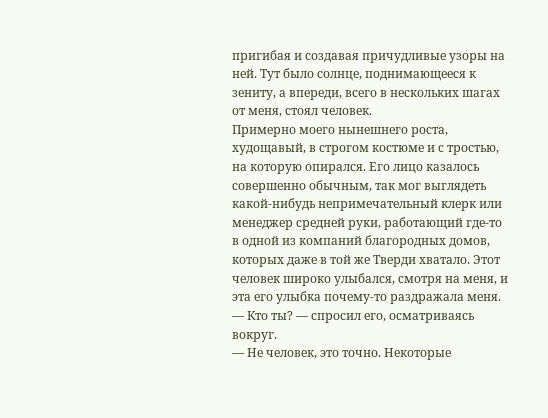пригибая и создавая причудливые узоры на ней. Тут было солнце, поднимающееся к зениту, а впереди, всего в нескольких шагах от меня, стоял человек.
Примерно моего нынешнего роста, худощавый, в строгом костюме и с тростью, на которую опирался. Его лицо казалось совершенно обычным, так мог выглядеть какой-нибудь непримечательный клерк или менеджер средней руки, работающий где-то в одной из компаний благородных домов, которых даже в той же Тверди хватало. Этот человек широко улыбался, смотря на меня, и эта его улыбка почему-то раздражала меня.
— Кто ты? — спросил его, осматриваясь вокруг.
— Не человек, это точно. Некоторые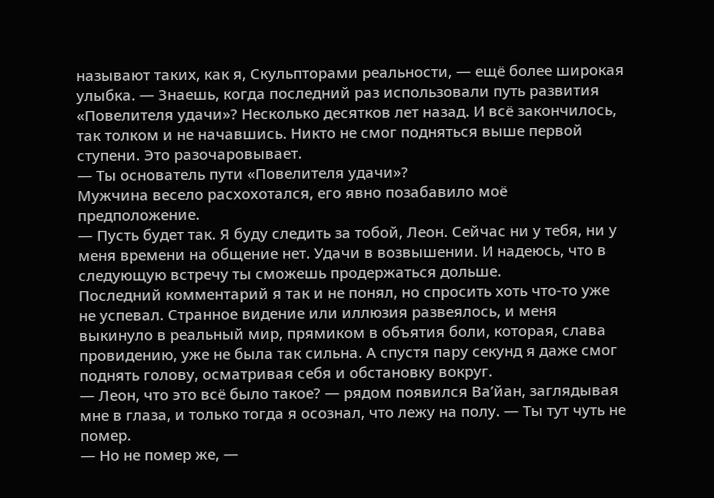называют таких, как я, Скульпторами реальности, — ещё более широкая улыбка. — Знаешь, когда последний раз использовали путь развития «Повелителя удачи»? Несколько десятков лет назад. И всё закончилось, так толком и не начавшись. Никто не смог подняться выше первой ступени. Это разочаровывает.
— Ты основатель пути «Повелителя удачи»?
Мужчина весело расхохотался, его явно позабавило моё предположение.
— Пусть будет так. Я буду следить за тобой, Леон. Сейчас ни у тебя, ни у меня времени на общение нет. Удачи в возвышении. И надеюсь, что в следующую встречу ты сможешь продержаться дольше.
Последний комментарий я так и не понял, но спросить хоть что-то уже не успевал. Странное видение или иллюзия развеялось, и меня выкинуло в реальный мир, прямиком в объятия боли, которая, слава провидению, уже не была так сильна. А спустя пару секунд я даже смог поднять голову, осматривая себя и обстановку вокруг.
— Леон, что это всё было такое? — рядом появился Ва’йан, заглядывая мне в глаза, и только тогда я осознал, что лежу на полу. — Ты тут чуть не помер.
— Но не помер же, —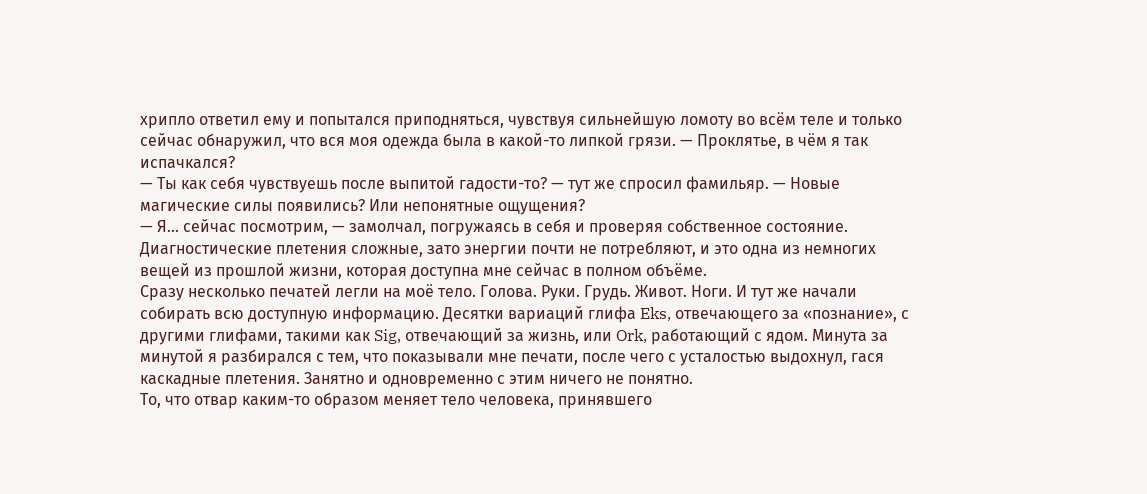хрипло ответил ему и попытался приподняться, чувствуя сильнейшую ломоту во всём теле и только сейчас обнаружил, что вся моя одежда была в какой-то липкой грязи. — Проклятье, в чём я так испачкался?
— Ты как себя чувствуешь после выпитой гадости-то? — тут же спросил фамильяр. — Новые магические силы появились? Или непонятные ощущения?
— Я… сейчас посмотрим, — замолчал, погружаясь в себя и проверяя собственное состояние.
Диагностические плетения сложные, зато энергии почти не потребляют, и это одна из немногих вещей из прошлой жизни, которая доступна мне сейчас в полном объёме.
Сразу несколько печатей легли на моё тело. Голова. Руки. Грудь. Живот. Ноги. И тут же начали собирать всю доступную информацию. Десятки вариаций глифа Eks, отвечающего за «познание», с другими глифами, такими как Sig, отвечающий за жизнь, или Ork, работающий с ядом. Минута за минутой я разбирался с тем, что показывали мне печати, после чего с усталостью выдохнул, гася каскадные плетения. Занятно и одновременно с этим ничего не понятно.
То, что отвар каким-то образом меняет тело человека, принявшего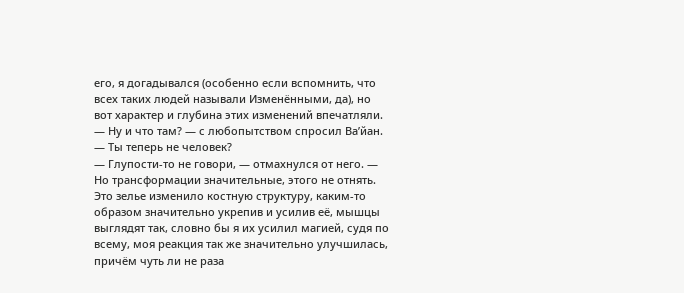его, я догадывался (особенно если вспомнить, что всех таких людей называли Изменёнными, да), но вот характер и глубина этих изменений впечатляли.
— Ну и что там? — с любопытством спросил Ва’йан. — Ты теперь не человек?
— Глупости-то не говори, — отмахнулся от него. — Но трансформации значительные, этого не отнять. Это зелье изменило костную структуру, каким-то образом значительно укрепив и усилив её, мышцы выглядят так, словно бы я их усилил магией, судя по всему, моя реакция так же значительно улучшилась, причём чуть ли не раза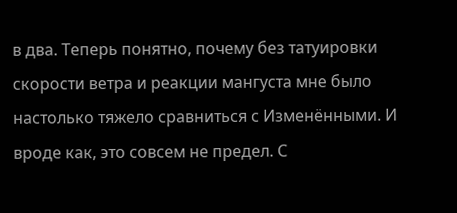в два. Теперь понятно, почему без татуировки скорости ветра и реакции мангуста мне было настолько тяжело сравниться с Изменёнными. И вроде как, это совсем не предел. С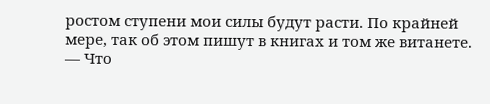ростом ступени мои силы будут расти. По крайней мере, так об этом пишут в книгах и том же витанете.
— Что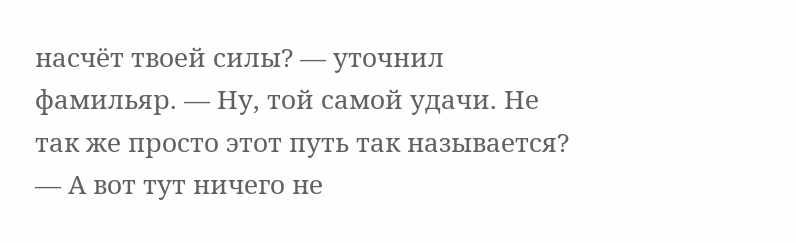насчёт твоей силы? — уточнил фамильяр. — Ну, той самой удачи. Не так же просто этот путь так называется?
— А вот тут ничего не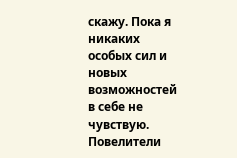скажу. Пока я никаких особых сил и новых возможностей в себе не чувствую. Повелители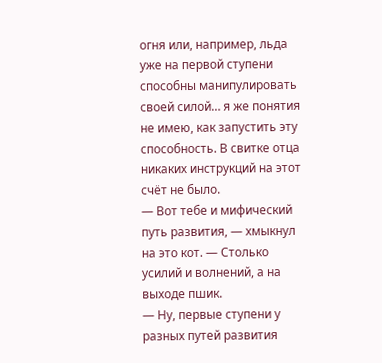огня или, например, льда уже на первой ступени способны манипулировать своей силой… я же понятия не имею, как запустить эту способность. В свитке отца никаких инструкций на этот счёт не было.
— Вот тебе и мифический путь развития, — хмыкнул на это кот. — Столько усилий и волнений, а на выходе пшик.
— Ну, первые ступени у разных путей развития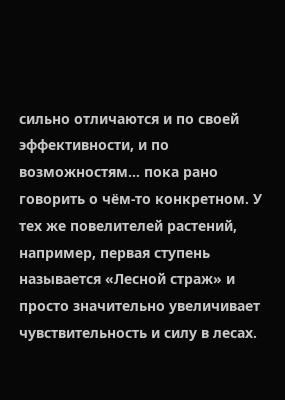сильно отличаются и по своей эффективности, и по возможностям… пока рано говорить о чём-то конкретном. У тех же повелителей растений, например, первая ступень называется «Лесной страж» и просто значительно увеличивает чувствительность и силу в лесах.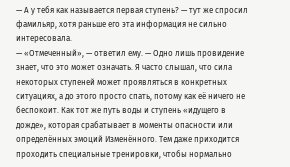— А у тебя как называется первая ступень? — тут же спросил фамильяр, хотя раньше его эта информация не сильно интересовала.
— «Отмеченный», — ответил ему. — Одно лишь провидение знает, что это может означать. Я часто слышал, что сила некоторых ступеней может проявляться в конкретных ситуациях, а до этого просто спать, потому как её ничего не беспокоит. Как тот же путь воды и ступень «идущего в дожде», которая срабатывает в моменты опасности или определённых эмоций Изменённого. Тем даже приходится проходить специальные тренировки, чтобы нормально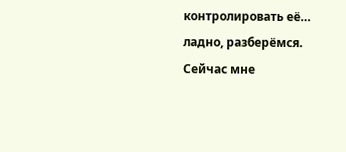контролировать её… ладно, разберёмся. Сейчас мне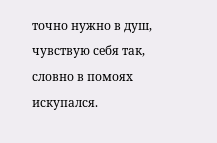точно нужно в душ, чувствую себя так, словно в помоях искупался.